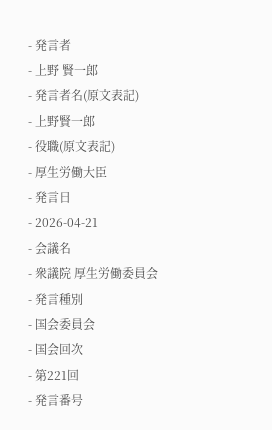- 発言者
- 上野 賢一郎
- 発言者名(原文表記)
- 上野賢一郎
- 役職(原文表記)
- 厚生労働大臣
- 発言日
- 2026-04-21
- 会議名
- 衆議院 厚生労働委員会
- 発言種別
- 国会委員会
- 国会回次
- 第221回
- 発言番号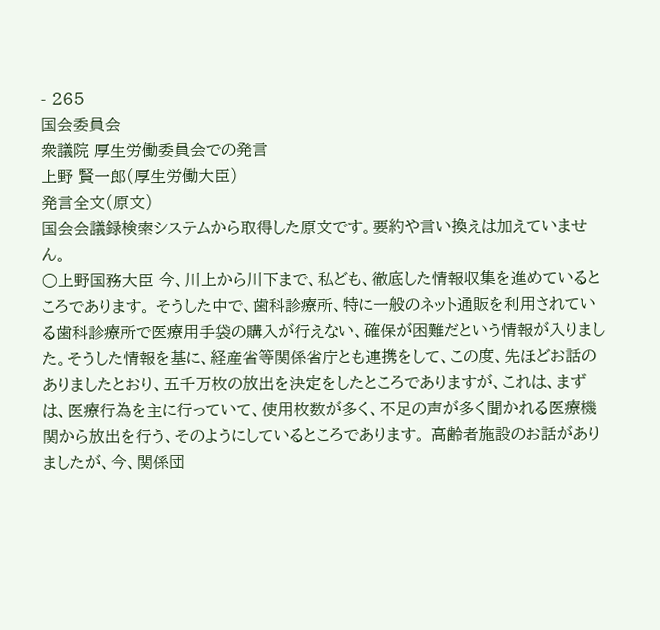- 265
国会委員会
衆議院 厚生労働委員会での発言
上野 賢一郎(厚生労働大臣)
発言全文(原文)
国会会議録検索システムから取得した原文です。要約や言い換えは加えていません。
○上野国務大臣 今、川上から川下まで、私ども、徹底した情報収集を進めているところであります。 そうした中で、歯科診療所、特に一般のネット通販を利用されている歯科診療所で医療用手袋の購入が行えない、確保が困難だという情報が入りました。そうした情報を基に、経産省等関係省庁とも連携をして、この度、先ほどお話のありましたとおり、五千万枚の放出を決定をしたところでありますが、これは、まずは、医療行為を主に行っていて、使用枚数が多く、不足の声が多く聞かれる医療機関から放出を行う、そのようにしているところであります。 高齢者施設のお話がありましたが、今、関係団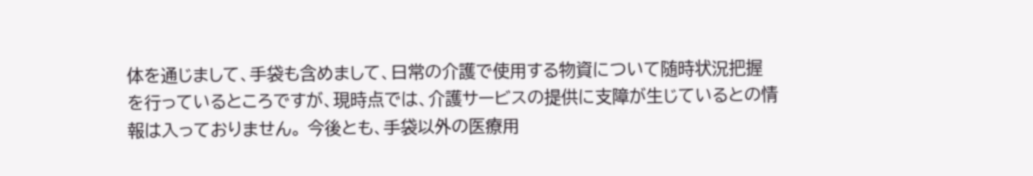体を通じまして、手袋も含めまして、日常の介護で使用する物資について随時状況把握を行っているところですが、現時点では、介護サービスの提供に支障が生じているとの情報は入っておりません。 今後とも、手袋以外の医療用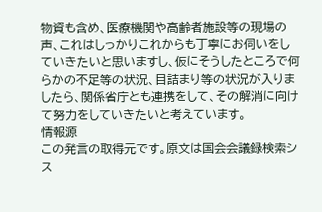物資も含め、医療機関や高齢者施設等の現場の声、これはしっかりこれからも丁寧にお伺いをしていきたいと思いますし、仮にそうしたところで何らかの不足等の状況、目詰まり等の状況が入りましたら、関係省庁とも連携をして、その解消に向けて努力をしていきたいと考えています。
情報源
この発言の取得元です。原文は国会会議録検索シス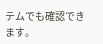テムでも確認できます。